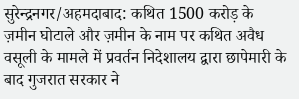सुरेन्द्रनगर/अहमदाबाद: कथित 1500 करोड़ के ज़मीन घोटाले और ज़मीन के नाम पर कथित अवैध वसूली के मामले में प्रवर्तन निदेशालय द्वारा छापेमारी के बाद गुजरात सरकार ने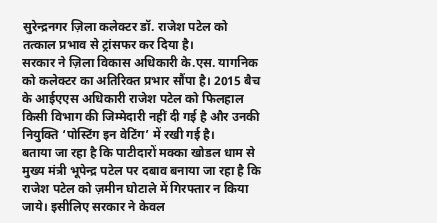सुरेन्द्रनगर ज़िला कलेक्टर डॉ. राजेश पटेल को तत्काल प्रभाव से ट्रांसफर कर दिया है।
सरकार ने ज़िला विकास अधिकारी के.एस. यागनिक को कलेक्टर का अतिरिक्त प्रभार सौंपा है। 2015 बैच के आईएएस अधिकारी राजेश पटेल को फिलहाल किसी विभाग की जिम्मेदारी नहीं दी गई है और उनकी नियुक्ति ‘पोस्टिंग इन वेटिंग’ में रखी गई है।
बताया जा रहा है कि पाटीदारों मक्का खोडल धाम से मुख्य मंत्री भूपेन्द्र पटेल पर दबाव बनाया जा रहा है कि राजेश पटेल को ज़मीन घोटाले में गिरफ्तार न किया जाये। इसीलिए सरकार ने केवल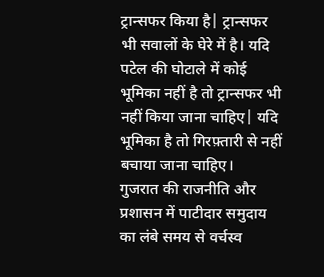ट्रान्सफर किया है| ट्रान्सफर भी सवालों के घेरे में है। यदि पटेल की घोटाले में कोई भूमिका नहीं है तो ट्रान्सफर भी नहीं किया जाना चाहिए| यदि भूमिका है तो गिरफ़्तारी से नहीं बचाया जाना चाहिए।
गुजरात की राजनीति और प्रशासन में पाटीदार समुदाय का लंबे समय से वर्चस्व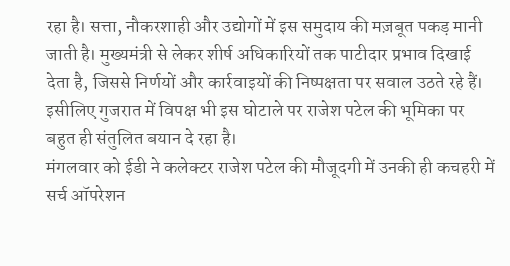रहा है। सत्ता, नौकरशाही और उद्योगों में इस समुदाय की मज़बूत पकड़ मानी जाती है। मुख्यमंत्री से लेकर शीर्ष अधिकारियों तक पाटीदार प्रभाव दिखाई देता है, जिससे निर्णयों और कार्रवाइयों की निष्पक्षता पर सवाल उठते रहे हैं। इसीलिए गुजरात में विपक्ष भी इस घोटाले पर राजेश पटेल की भूमिका पर बहुत ही संतुलित बयान दे रहा है।
मंगलवार को ईडी ने कलेक्टर राजेश पटेल की मौजूदगी में उनकी ही कचहरी में सर्च ऑपरेशन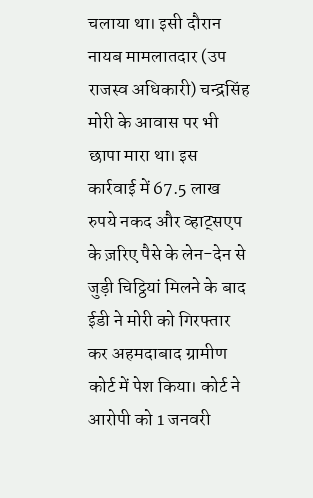चलाया था। इसी दौरान नायब मामलातदार (उप राजस्व अधिकारी) चन्द्रसिंह मोरी के आवास पर भी छापा मारा था। इस कार्रवाई में 67.5 लाख रुपये नकद और व्हाट्सएप के ज़रिए पैसे के लेन-देन से जुड़ी चिट्ठियां मिलने के बाद ईडी ने मोरी को गिरफ्तार कर अहमदाबाद ग्रामीण कोर्ट में पेश किया। कोर्ट ने आरोपी को 1 जनवरी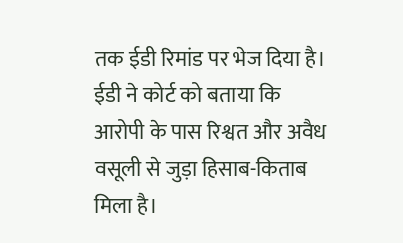तक ईडी रिमांड पर भेज दिया है।
ईडी ने कोर्ट को बताया कि आरोपी के पास रिश्वत और अवैध वसूली से जुड़ा हिसाब-किताब मिला है।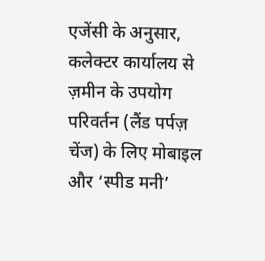एजेंसी के अनुसार, कलेक्टर कार्यालय से ज़मीन के उपयोग परिवर्तन (लैंड पर्पज़ चेंज) के लिए मोबाइल और ‘स्पीड मनी’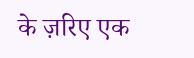के ज़रिए एक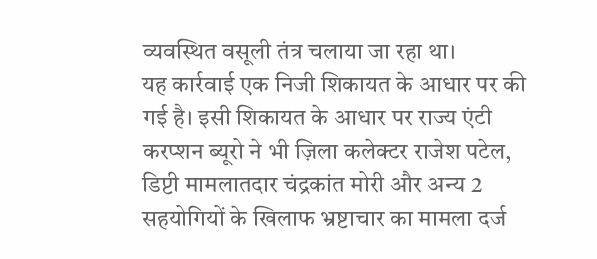व्यवस्थित वसूली तंत्र चलाया जा रहा था।
यह कार्रवाई एक निजी शिकायत के आधार पर की गई है। इसी शिकायत के आधार पर राज्य एंटी करप्शन ब्यूरो ने भी ज़िला कलेक्टर राजेश पटेल, डिप्टी मामलातदार चंद्रकांत मोरी और अन्य 2 सहयोगियों के खिलाफ भ्रष्टाचार का मामला दर्ज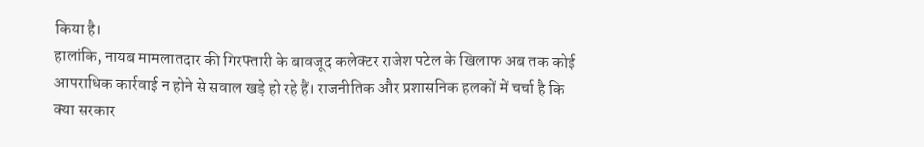किया है।
हालांकि, नायब मामलातदार की गिरफ्तारी के बावजूद कलेक्टर राजेश पटेल के खिलाफ अब तक कोई आपराधिक कार्रवाई न होने से सवाल खड़े हो रहे हैं। राजनीतिक और प्रशासनिक हलकों में चर्चा है कि क्या सरकार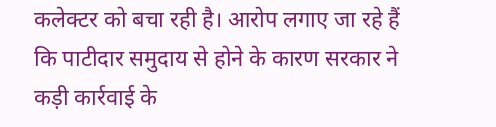कलेक्टर को बचा रही है। आरोप लगाए जा रहे हैं कि पाटीदार समुदाय से होने के कारण सरकार ने कड़ी कार्रवाई के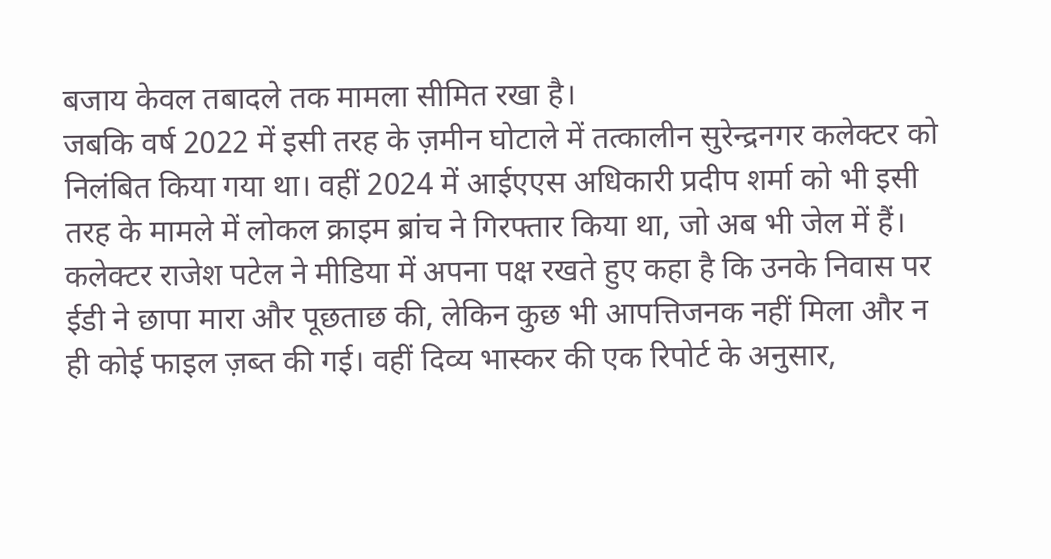बजाय केवल तबादले तक मामला सीमित रखा है।
जबकि वर्ष 2022 में इसी तरह के ज़मीन घोटाले में तत्कालीन सुरेन्द्रनगर कलेक्टर को निलंबित किया गया था। वहीं 2024 में आईएएस अधिकारी प्रदीप शर्मा को भी इसी तरह के मामले में लोकल क्राइम ब्रांच ने गिरफ्तार किया था, जो अब भी जेल में हैं।
कलेक्टर राजेश पटेल ने मीडिया में अपना पक्ष रखते हुए कहा है कि उनके निवास पर ईडी ने छापा मारा और पूछताछ की, लेकिन कुछ भी आपत्तिजनक नहीं मिला और न ही कोई फाइल ज़ब्त की गई। वहीं दिव्य भास्कर की एक रिपोर्ट के अनुसार,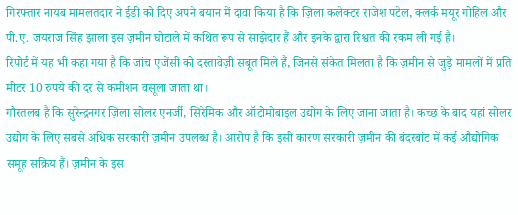गिरफ्तार नायब मामलतदार ने ईडी को दिए अपने बयान में दावा किया है कि ज़िला कलेक्टर राजेश पटेल, क्लर्क मयूर गोहिल और पी.ए. जयराज सिंह झाला इस ज़मीन घोटाले में कथित रूप से साझेदार हैं और इनके द्वारा रिश्वत की रकम ली गई है।
रिपोर्ट में यह भी कहा गया है कि जांच एजेंसी को दस्तावेज़ी सबूत मिले हैं, जिनसे संकेत मिलता है कि ज़मीन से जुड़े मामलों में प्रति मीटर 10 रुपये की दर से कमीशन वसूला जाता था।
गौरतलब है कि सुरेन्द्रनगर ज़िला सोलर एनर्जी, सिरेमिक और ऑटोमोबाइल उद्योग के लिए जाना जाता है। कच्छ के बाद यहां सोलर उद्योग के लिए सबसे अधिक सरकारी ज़मीन उपलब्ध है। आरोप है कि इसी कारण सरकारी ज़मीन की बंदरबांट में कई औद्योगिक समूह सक्रिय हैं। ज़मीन के इस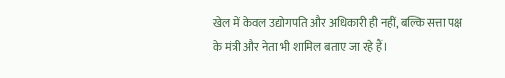खेल में केवल उद्योगपति और अधिकारी ही नहीं, बल्कि सत्ता पक्ष के मंत्री और नेता भी शामिल बताए जा रहे हैं।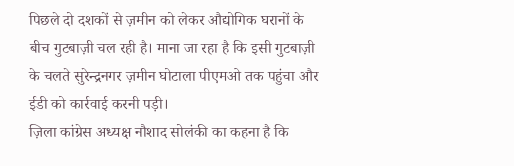पिछले दो दशकों से ज़मीन को लेकर औद्योगिक घरानों के बीच गुटबाज़ी चल रही है। माना जा रहा है कि इसी गुटबाज़ी के चलते सुरेन्द्रनगर ज़मीन घोटाला पीएमओ तक पहुंचा और ईडी को कार्रवाई करनी पड़ी।
ज़िला कांग्रेस अध्यक्ष नौशाद सोलंकी का कहना है कि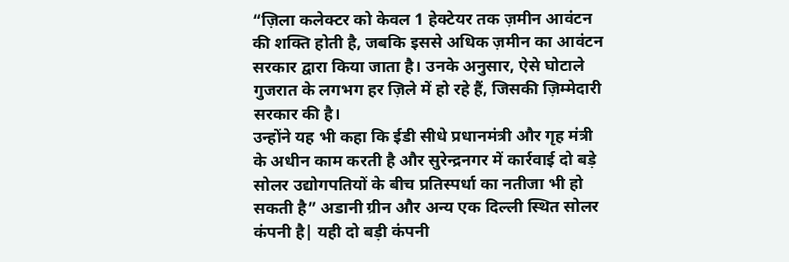“ज़िला कलेक्टर को केवल 1 हेक्टेयर तक ज़मीन आवंटन की शक्ति होती है, जबकि इससे अधिक ज़मीन का आवंटन सरकार द्वारा किया जाता है। उनके अनुसार, ऐसे घोटाले गुजरात के लगभग हर ज़िले में हो रहे हैं, जिसकी ज़िम्मेदारी सरकार की है।
उन्होंने यह भी कहा कि ईडी सीधे प्रधानमंत्री और गृह मंत्री के अधीन काम करती है और सुरेन्द्रनगर में कार्रवाई दो बड़े सोलर उद्योगपतियों के बीच प्रतिस्पर्धा का नतीजा भी हो सकती है” अडानी ग्रीन और अन्य एक दिल्ली स्थित सोलर कंपनी है| यही दो बड़ी कंपनी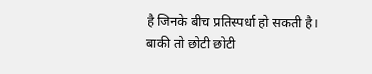है जिनके बीच प्रतिस्पर्धा हो सकती है। बाकी तो छोटी छोटी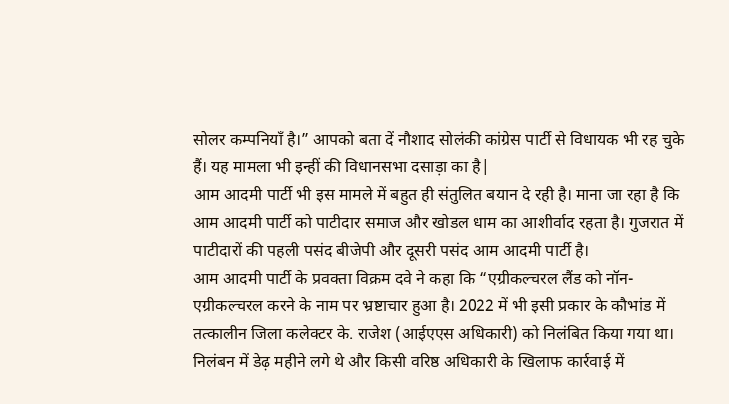सोलर कम्पनियाँ है।” आपको बता दें नौशाद सोलंकी कांग्रेस पार्टी से विधायक भी रह चुके हैं। यह मामला भी इन्हीं की विधानसभा दसाड़ा का है|
आम आदमी पार्टी भी इस मामले में बहुत ही संतुलित बयान दे रही है। माना जा रहा है कि आम आदमी पार्टी को पाटीदार समाज और खोडल धाम का आशीर्वाद रहता है। गुजरात में पाटीदारों की पहली पसंद बीजेपी और दूसरी पसंद आम आदमी पार्टी है।
आम आदमी पार्टी के प्रवक्ता विक्रम दवे ने कहा कि “एग्रीकल्चरल लैंड को नॉन-एग्रीकल्चरल करने के नाम पर भ्रष्टाचार हुआ है। 2022 में भी इसी प्रकार के कौभांड में तत्कालीन जिला कलेक्टर के. राजेश (आईएएस अधिकारी) को निलंबित किया गया था। निलंबन में डेढ़ महीने लगे थे और किसी वरिष्ठ अधिकारी के खिलाफ कार्रवाई में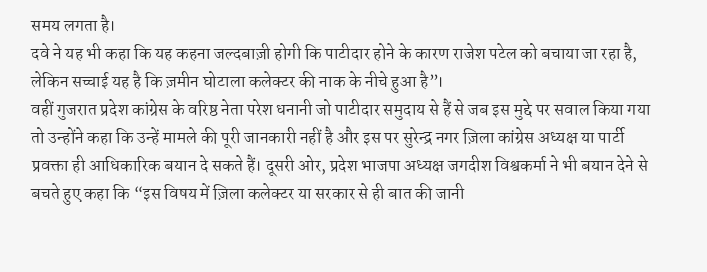समय लगता है।
दवे ने यह भी कहा कि यह कहना जल्दबाज़ी होगी कि पाटीदार होने के कारण राजेश पटेल को बचाया जा रहा है, लेकिन सच्चाई यह है कि ज़मीन घोटाला कलेक्टर की नाक के नीचे हुआ है”।
वहीं गुजरात प्रदेश कांग्रेस के वरिष्ठ नेता परेश धनानी जो पाटीदार समुदाय से हैं से जब इस मुद्दे पर सवाल किया गया तो उन्होंने कहा कि उन्हें मामले की पूरी जानकारी नहीं है और इस पर सुरेन्द्र नगर ज़िला कांग्रेस अध्यक्ष या पार्टी प्रवक्ता ही आधिकारिक बयान दे सकते हैं। दूसरी ओर, प्रदेश भाजपा अध्यक्ष जगदीश विश्वकर्मा ने भी बयान देने से बचते हुए कहा कि “इस विषय में ज़िला कलेक्टर या सरकार से ही बात की जानी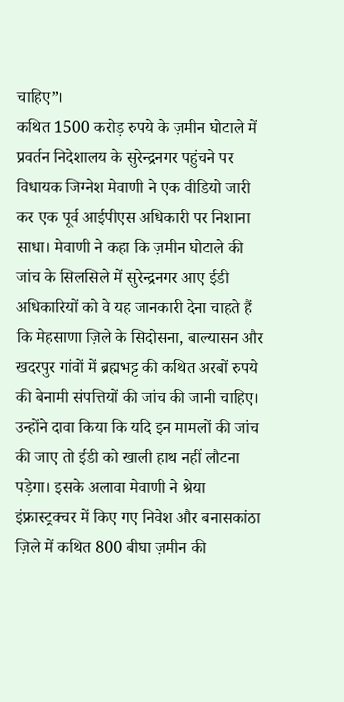चाहिए”।
कथित 1500 करोड़ रुपये के ज़मीन घोटाले में प्रवर्तन निदेशालय के सुरेन्द्रनगर पहुंचने पर विधायक जिग्नेश मेवाणी ने एक वीडियो जारी कर एक पूर्व आईपीएस अधिकारी पर निशाना साधा। मेवाणी ने कहा कि ज़मीन घोटाले की जांच के सिलसिले में सुरेन्द्रनगर आए ईडी अधिकारियों को वे यह जानकारी देना चाहते हैं कि मेहसाणा ज़िले के सिदोसना, बाल्यासन और खदरपुर गांवों में ब्रह्मभट्ट की कथित अरबों रुपये की बेनामी संपत्तियों की जांच की जानी चाहिए।
उन्होंने दावा किया कि यदि इन मामलों की जांच की जाए तो ईडी को खाली हाथ नहीं लौटना पड़ेगा। इसके अलावा मेवाणी ने श्रेया इंफ्रास्ट्रक्चर में किए गए निवेश और बनासकांठा ज़िले में कथित 800 बीघा ज़मीन की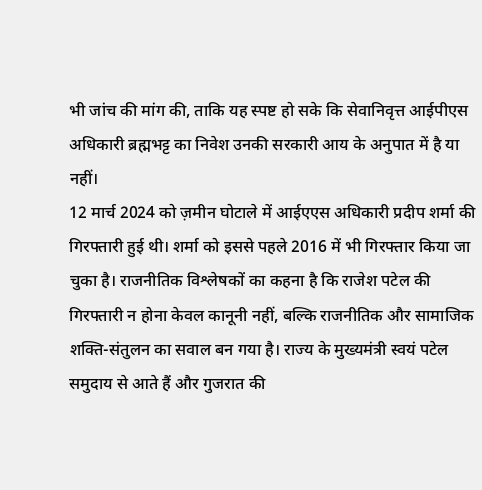भी जांच की मांग की, ताकि यह स्पष्ट हो सके कि सेवानिवृत्त आईपीएस अधिकारी ब्रह्मभट्ट का निवेश उनकी सरकारी आय के अनुपात में है या नहीं।
12 मार्च 2024 को ज़मीन घोटाले में आईएएस अधिकारी प्रदीप शर्मा की गिरफ्तारी हुई थी। शर्मा को इससे पहले 2016 में भी गिरफ्तार किया जा चुका है। राजनीतिक विश्लेषकों का कहना है कि राजेश पटेल की गिरफ्तारी न होना केवल कानूनी नहीं, बल्कि राजनीतिक और सामाजिक शक्ति-संतुलन का सवाल बन गया है। राज्य के मुख्यमंत्री स्वयं पटेल समुदाय से आते हैं और गुजरात की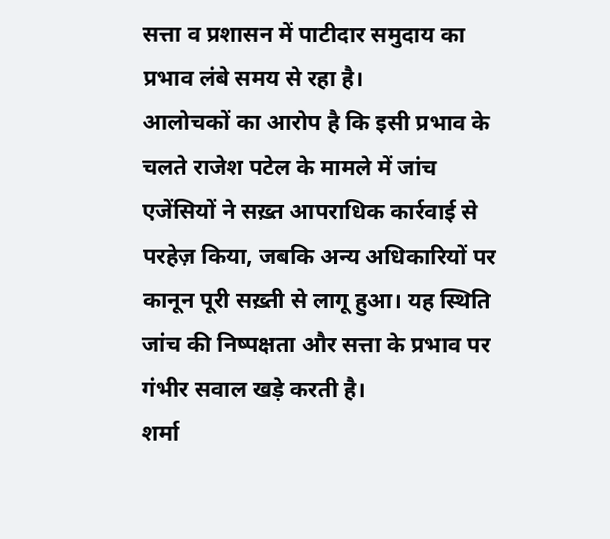सत्ता व प्रशासन में पाटीदार समुदाय का प्रभाव लंबे समय से रहा है।
आलोचकों का आरोप है कि इसी प्रभाव के चलते राजेश पटेल के मामले में जांच एजेंसियों ने सख़्त आपराधिक कार्रवाई से परहेज़ किया, जबकि अन्य अधिकारियों पर कानून पूरी सख़्ती से लागू हुआ। यह स्थिति जांच की निष्पक्षता और सत्ता के प्रभाव पर गंभीर सवाल खड़े करती है।
शर्मा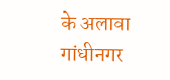के अलावा गांधीनगर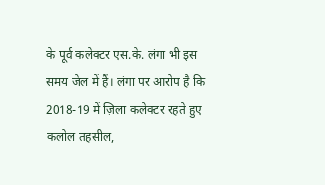के पूर्व कलेक्टर एस.के. लंगा भी इस समय जेल में हैं। लंगा पर आरोप है कि 2018-19 में ज़िला कलेक्टर रहते हुए कलोल तहसील,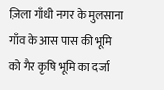ज़िला गाँधी नगर के मुलसाना गाँव के आस पास की भूमि को गैर कृषि भूमि का दर्जा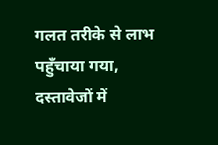गलत तरीके से लाभ पहुँचाया गया, दस्तावेजों में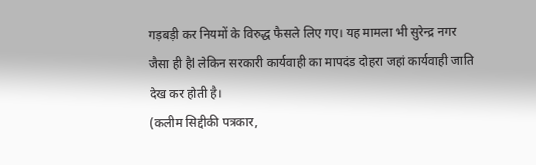गड़बड़ी कर नियमों के विरुद्ध फैसले लिए गए। यह मामला भी सुरेन्द्र नगर जैसा ही हैl लेकिन सरकारी कार्यवाही का मापदंड दोहरा जहां कार्यवाही जाति देख कर होती है।
(कलीम सिद्दीकी पत्रकार,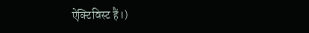ऐक्टिविस्ट हैं।)